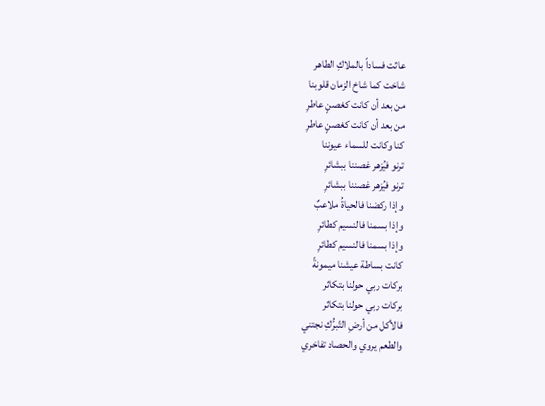عاثت فساداً بالملاكِ الطاهر
شاخت كما شاخ الزمان قلوبنا
من بعد أن كانت كغصنٍ عاطرِ
من بعد أن كانت كغصنٍ عاطرِ
كنا وكانت للسماء عيوننا
ترنو فيُزهر غصننا ببشائرِ
ترنو فيُزهر غصننا ببشائرِ
وإذا ركضنا فالحياةُ ملاعبٌ
وإذا بسمنا فالنسيم كطائرِ
وإذا بسمنا فالنسيم كطائرِ
كانت بساطة عيشنا ميمونةً
بركات ربي حولنا بتكاثر
بركات ربي حولنا بتكاثر
فالأكل من أرضِ التّبرُّكِ نجتني
والطعم يروي والحصاد تفاخري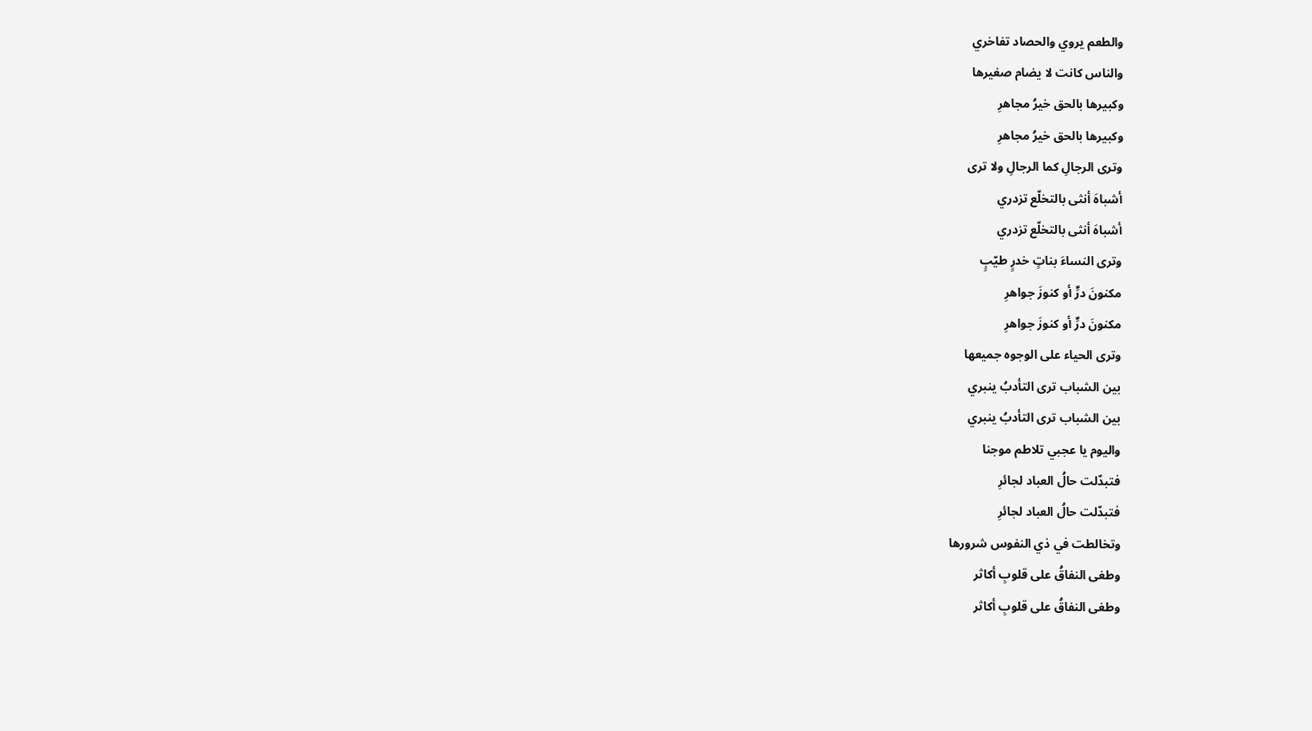والطعم يروي والحصاد تفاخري
والناس كانت لا يضام صغيرها
وكبيرها بالحق خيرُ مجاهرِ
وكبيرها بالحق خيرُ مجاهرِ
وترى الرجالِ كما الرجالِ ولا ترى
أشباهَ أنثى بالتخلّع تزدري
أشباهَ أنثى بالتخلّع تزدري
وترى النساءَ بناتٍ خدرٍ طيّبٍ
مكنونَ درٍّ أو كنوزَ جواهرِ
مكنونَ درٍّ أو كنوزَ جواهرِ
وترى الحياء على الوجوه جميعها
بين الشباب ترى التأدبُ ينبري
بين الشباب ترى التأدبُ ينبري
واليوم يا عجبي تلاطم موجنا
فتبدّلت حالُ العباد لجائرِ
فتبدّلت حالُ العباد لجائرِ
وتخالطت في ذي النفوس شرورها
وطغى النفاقُ على قلوبِ أكاثر
وطغى النفاقُ على قلوبِ أكاثر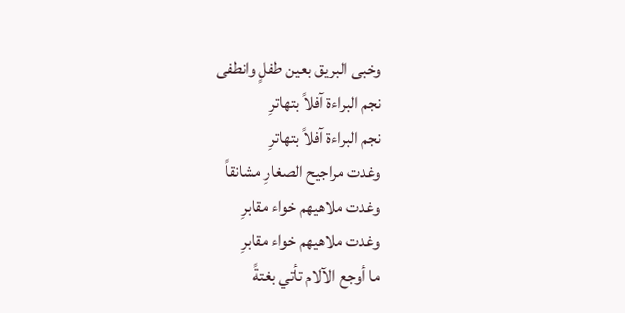وخبى البريق بعين طفلٍ وانطفى
نجم البراءة آفلاً بتهاترِ
نجم البراءة آفلاً بتهاترِ
وغدت مراجيح الصغارِ مشانقاً
وغدت ملاهيهم خواء مقابرِ
وغدت ملاهيهم خواء مقابرِ
ما أوجع الآلام تأتي بغتةً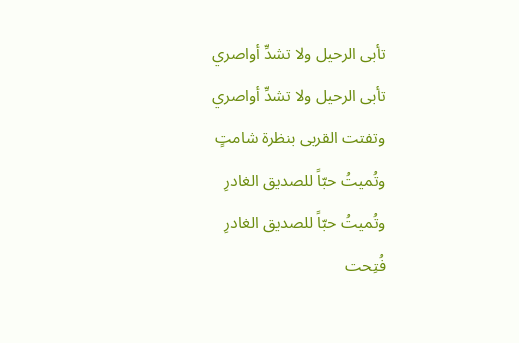تأبى الرحيل ولا تشدِّ أواصري
تأبى الرحيل ولا تشدِّ أواصري
وتفتت القربى بنظرة شامتٍ
وتُميتُ حبّاً للصديق الغادرِ
وتُميتُ حبّاً للصديق الغادرِ
فُتِحت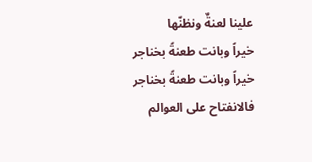علينا لعنةٌ ونظنّها
خيراً وبانت طعنةً بخناجر
خيراً وبانت طعنةً بخناجر
فالانفتاح على العوالم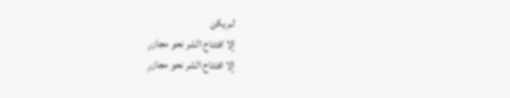لم يكن
إلا افتتاح الشر نحو مجازرِ
إلا افتتاح الشر نحو مجازرِ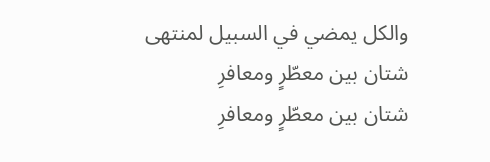والكل يمضي في السبيل لمنتهى
شتان بين معطّرٍ ومعافرِ
شتان بين معطّرٍ ومعافرِ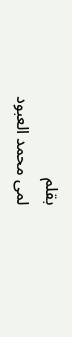بقلم
لمى محمد العبود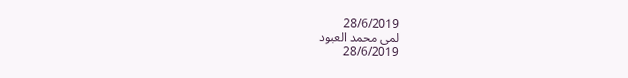28/6/2019
لمى محمد العبود
28/6/2019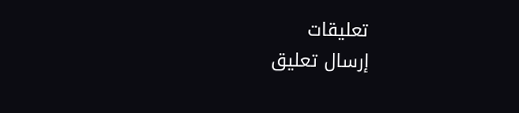تعليقات
إرسال تعليق